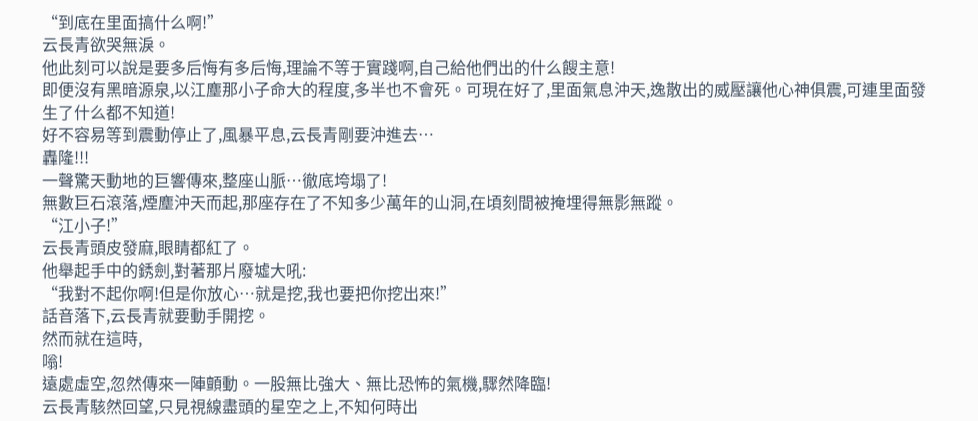“到底在里面搞什么啊!”
云長青欲哭無淚。
他此刻可以說是要多后悔有多后悔,理論不等于實踐啊,自己給他們出的什么餿主意!
即便沒有黑暗源泉,以江塵那小子命大的程度,多半也不會死。可現在好了,里面氣息沖天,逸散出的威壓讓他心神俱震,可連里面發生了什么都不知道!
好不容易等到震動停止了,風暴平息,云長青剛要沖進去…
轟隆!!!
一聲驚天動地的巨響傳來,整座山脈…徹底垮塌了!
無數巨石滾落,煙塵沖天而起,那座存在了不知多少萬年的山洞,在頃刻間被掩埋得無影無蹤。
“江小子!”
云長青頭皮發麻,眼睛都紅了。
他舉起手中的銹劍,對著那片廢墟大吼:
“我對不起你啊!但是你放心…就是挖,我也要把你挖出來!”
話音落下,云長青就要動手開挖。
然而就在這時,
嗡!
遠處虛空,忽然傳來一陣顫動。一股無比強大、無比恐怖的氣機,驟然降臨!
云長青駭然回望,只見視線盡頭的星空之上,不知何時出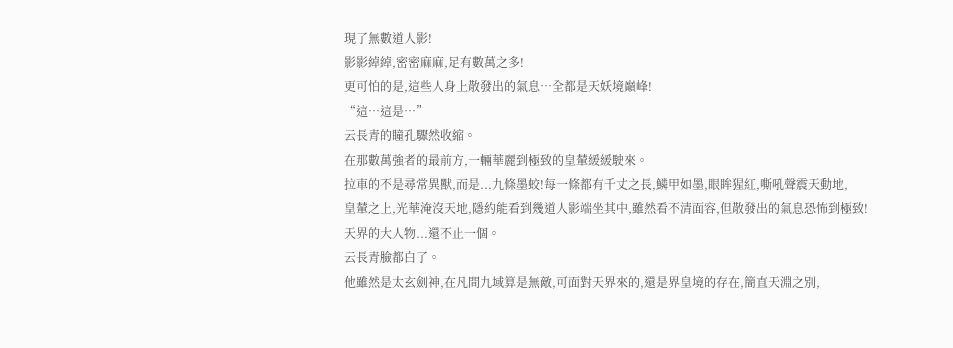現了無數道人影!
影影綽綽,密密麻麻,足有數萬之多!
更可怕的是,這些人身上散發出的氣息…全都是天妖境巔峰!
“這…這是…”
云長青的瞳孔驟然收縮。
在那數萬強者的最前方,一輛華麗到極致的皇輦緩緩駛來。
拉車的不是尋常異獸,而是...九條墨蛟!每一條都有千丈之長,鱗甲如墨,眼眸猩紅,嘶吼聲震天動地,
皇輦之上,光華淹沒天地,隱約能看到幾道人影端坐其中,雖然看不清面容,但散發出的氣息恐怖到極致!
天界的大人物...還不止一個。
云長青臉都白了。
他雖然是太玄劍神,在凡間九域算是無敵,可面對天界來的,還是界皇境的存在,簡直天淵之別,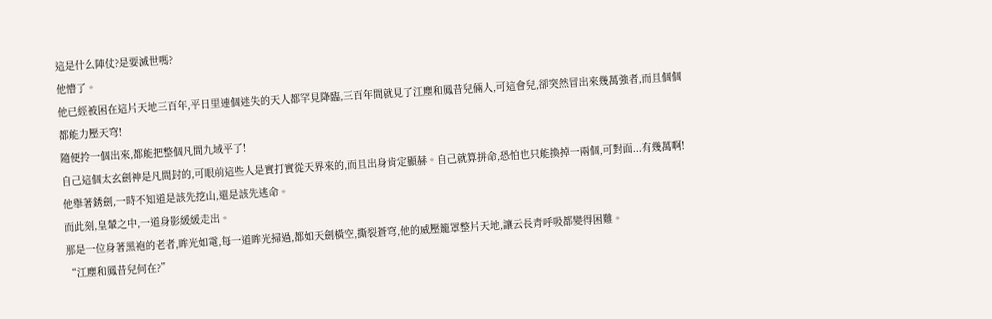這是什么陣仗?是要滅世嗎?
他懵了。
他已經被困在這片天地三百年,平日里連個迷失的天人都罕見降臨,三百年間就見了江塵和鳳昔兒倆人,可這會兒,卻突然冒出來幾萬強者,而且個個都能力壓天穹!
隨便拎一個出來,都能把整個凡間九域平了!
自己這個太玄劍神是凡間封的,可眼前這些人是實打實從天界來的,而且出身肯定顯赫。自己就算拼命,恐怕也只能換掉一兩個,可對面...有幾萬啊!
他舉著銹劍,一時不知道是該先挖山,還是該先逃命。
而此刻,皇輦之中,一道身影緩緩走出。
那是一位身著黑袍的老者,眸光如電,每一道眸光掃過,都如天劍橫空,撕裂蒼穹,他的威壓籠罩整片天地,讓云長青呼吸都變得困難。
“江塵和鳳昔兒何在?”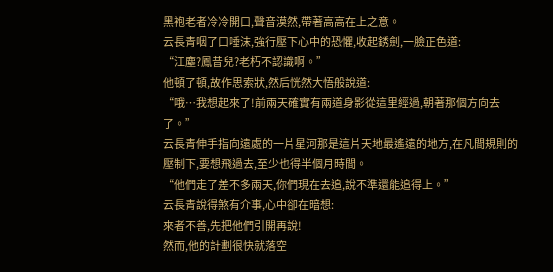黑袍老者冷冷開口,聲音漠然,帶著高高在上之意。
云長青咽了口唾沫,強行壓下心中的恐懼,收起銹劍,一臉正色道:
“江塵?鳳昔兒?老朽不認識啊。”
他頓了頓,故作思索狀,然后恍然大悟般說道:
“哦…我想起來了!前兩天確實有兩道身影從這里經過,朝著那個方向去了。”
云長青伸手指向遠處的一片星河那是這片天地最遙遠的地方,在凡間規則的壓制下,要想飛過去,至少也得半個月時間。
“他們走了差不多兩天,你們現在去追,說不準還能追得上。”
云長青說得煞有介事,心中卻在暗想:
來者不善,先把他們引開再說!
然而,他的計劃很快就落空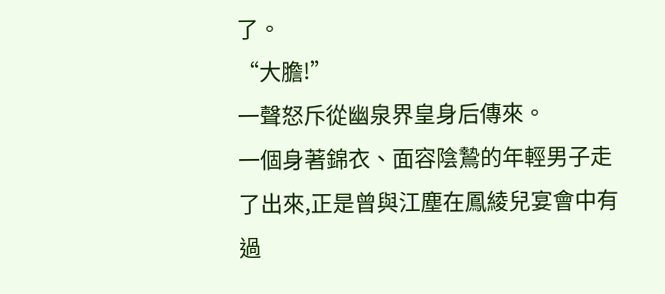了。
“大膽!”
一聲怒斥從幽泉界皇身后傳來。
一個身著錦衣、面容陰鷙的年輕男子走了出來,正是曾與江塵在鳳綾兒宴會中有過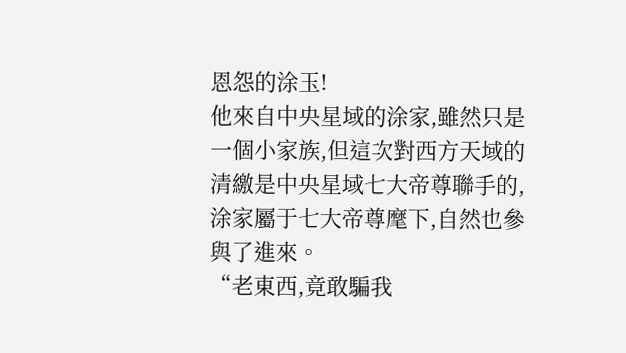恩怨的涂玉!
他來自中央星域的涂家,雖然只是一個小家族,但這次對西方天域的清繳是中央星域七大帝尊聯手的,涂家屬于七大帝尊麾下,自然也參與了進來。
“老東西,竟敢騙我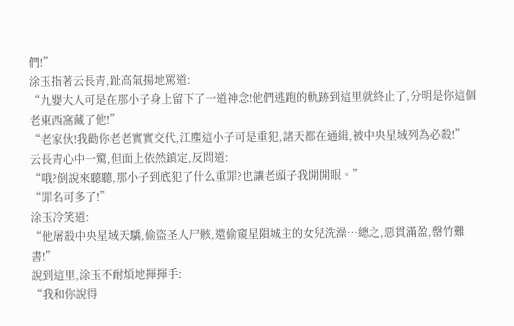們!”
涂玉指著云長青,趾高氣揚地罵道:
“九嬰大人可是在那小子身上留下了一道神念!他們逃跑的軌跡到這里就終止了,分明是你這個老東西窩藏了他!”
“老家伙!我勸你老老實實交代,江塵這小子可是重犯,諸天都在通緝,被中央星域列為必殺!”
云長青心中一驚,但面上依然鎮定,反問道:
“哦?倒說來聽聽,那小子到底犯了什么重罪?也讓老頭子我開開眼。”
“罪名可多了!”
涂玉冷笑道:
“他屠殺中央星域天驕,偷盜圣人尸骸,還偷窺星隕城主的女兒洗澡…總之,惡貫滿盈,罄竹難書!”
說到這里,涂玉不耐煩地揮揮手:
“我和你說得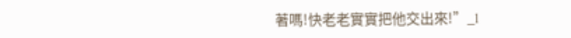著嗎!快老老實實把他交出來!”_l